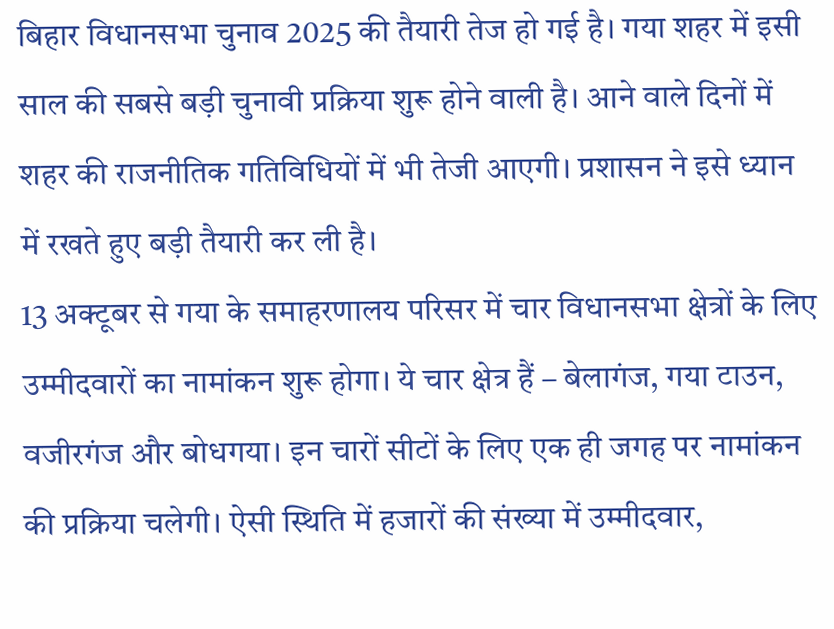बिहार विधानसभा चुनाव 2025 की तैयारी तेज हो गई है। गया शहर में इसी साल की सबसे बड़ी चुनावी प्रक्रिया शुरू होने वाली है। आने वाले दिनों में शहर की राजनीतिक गतिविधियों में भी तेजी आएगी। प्रशासन ने इसे ध्यान में रखते हुए बड़ी तैयारी कर ली है।
13 अक्टूबर से गया के समाहरणालय परिसर में चार विधानसभा क्षेत्रों के लिए उम्मीदवारों का नामांकन शुरू होगा। ये चार क्षेत्र हैं – बेलागंज, गया टाउन, वजीरगंज और बोधगया। इन चारों सीटों के लिए एक ही जगह पर नामांकन की प्रक्रिया चलेगी। ऐसी स्थिति में हजारों की संख्या में उम्मीदवार,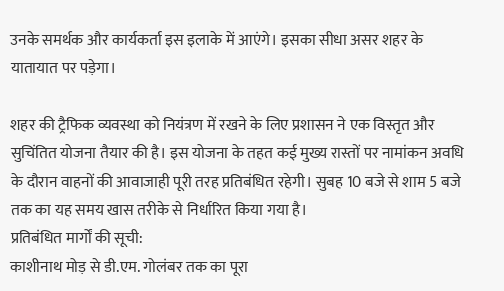उनके समर्थक और कार्यकर्ता इस इलाके में आएंगे। इसका सीधा असर शहर के यातायात पर पड़ेगा।

शहर की ट्रैफिक व्यवस्था को नियंत्रण में रखने के लिए प्रशासन ने एक विस्तृत और सुचिंतित योजना तैयार की है। इस योजना के तहत कई मुख्य रास्तों पर नामांकन अवधि के दौरान वाहनों की आवाजाही पूरी तरह प्रतिबंधित रहेगी। सुबह 10 बजे से शाम 5 बजे तक का यह समय खास तरीके से निर्धारित किया गया है।
प्रतिबंधित मार्गों की सूची:
काशीनाथ मोड़ से डी.एम. गोलंबर तक का पूरा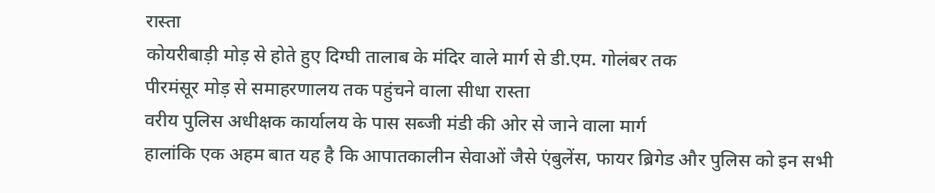रास्ता
कोयरीबाड़ी मोड़ से होते हुए दिग्घी तालाब के मंदिर वाले मार्ग से डी.एम. गोलंबर तक
पीरमंसूर मोड़ से समाहरणालय तक पहुंचने वाला सीधा रास्ता
वरीय पुलिस अधीक्षक कार्यालय के पास सब्जी मंडी की ओर से जाने वाला मार्ग
हालांकि एक अहम बात यह है कि आपातकालीन सेवाओं जैसे एंबुलेंस, फायर ब्रिगेड और पुलिस को इन सभी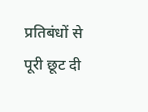प्रतिबंधों से पूरी छूट दी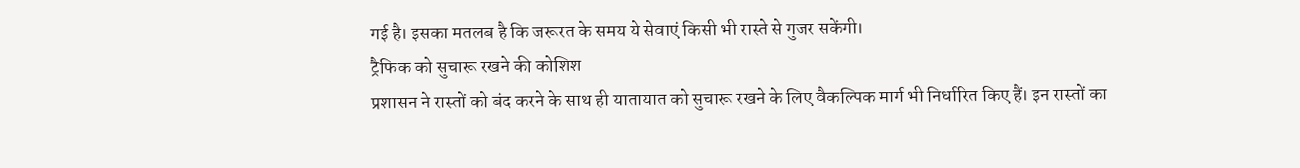गई है। इसका मतलब है कि जरूरत के समय ये सेवाएं किसी भी रास्ते से गुजर सकेंगी।
ट्रैफिक को सुचारू रखने की कोशिश
प्रशासन ने रास्तों को बंद करने के साथ ही यातायात को सुचारू रखने के लिए वैकल्पिक मार्ग भी निर्धारित किए हैं। इन रास्तों का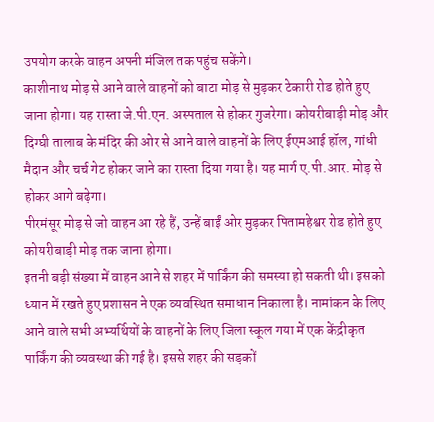उपयोग करके वाहन अपनी मंजिल तक पहुंच सकेंगे।
काशीनाथ मोड़ से आने वाले वाहनों को बाटा मोड़ से मुड़कर टेकारी रोड होते हुए जाना होगा। यह रास्ता जे.पी.एन. अस्पताल से होकर गुजरेगा। कोयरीबाड़ी मोड़ और दिग्घी तालाब के मंदिर की ओर से आने वाले वाहनों के लिए ईएमआई हॉल, गांधी मैदान और चर्च गेट होकर जाने का रास्ता दिया गया है। यह मार्ग ए.पी.आर. मोड़ से होकर आगे बढ़ेगा।
पीरमंसूर मोड़ से जो वाहन आ रहे हैं, उन्हें बाईं ओर मुड़कर पितामहेश्वर रोड होते हुए कोयरीबाड़ी मोड़ तक जाना होगा।
इतनी बड़ी संख्या में वाहन आने से शहर में पार्किंग की समस्या हो सकती थी। इसको ध्यान में रखते हुए प्रशासन ने एक व्यवस्थित समाधान निकाला है। नामांकन के लिए आने वाले सभी अभ्यर्थियों के वाहनों के लिए जिला स्कूल गया में एक केंद्रीकृत पार्किंग की व्यवस्था की गई है। इससे शहर की सड़कों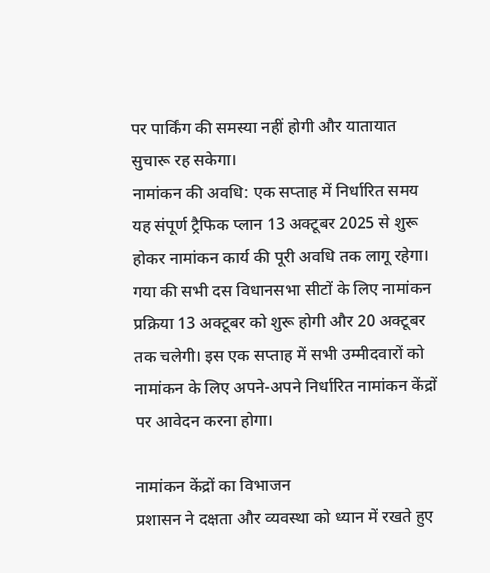पर पार्किंग की समस्या नहीं होगी और यातायात सुचारू रह सकेगा।
नामांकन की अवधि: एक सप्ताह में निर्धारित समय
यह संपूर्ण ट्रैफिक प्लान 13 अक्टूबर 2025 से शुरू होकर नामांकन कार्य की पूरी अवधि तक लागू रहेगा। गया की सभी दस विधानसभा सीटों के लिए नामांकन प्रक्रिया 13 अक्टूबर को शुरू होगी और 20 अक्टूबर तक चलेगी। इस एक सप्ताह में सभी उम्मीदवारों को नामांकन के लिए अपने-अपने निर्धारित नामांकन केंद्रों पर आवेदन करना होगा।

नामांकन केंद्रों का विभाजन
प्रशासन ने दक्षता और व्यवस्था को ध्यान में रखते हुए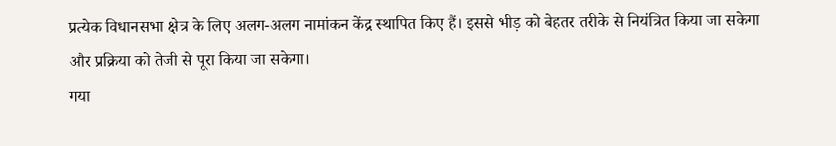प्रत्येक विधानसभा क्षेत्र के लिए अलग-अलग नामांकन केंद्र स्थापित किए हैं। इससे भीड़ को बेहतर तरीके से नियंत्रित किया जा सकेगा और प्रक्रिया को तेजी से पूरा किया जा सकेगा।
गया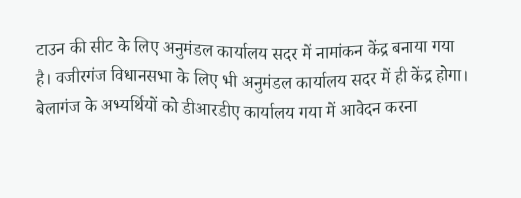टाउन की सीट के लिए अनुमंडल कार्यालय सदर में नामांकन केंद्र बनाया गया है। वजीरगंज विधानसभा के लिए भी अनुमंडल कार्यालय सदर में ही केंद्र होगा। बेलागंज के अभ्यर्थियों को डीआरडीए कार्यालय गया में आवेदन करना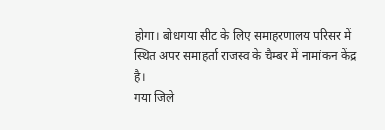होगा। बोधगया सीट के लिए समाहरणालय परिसर में स्थित अपर समाहर्ता राजस्व के चैम्बर में नामांकन केंद्र है।
गया जिले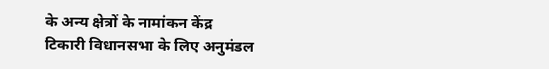के अन्य क्षेत्रों के नामांकन केंद्र
टिकारी विधानसभा के लिए अनुमंडल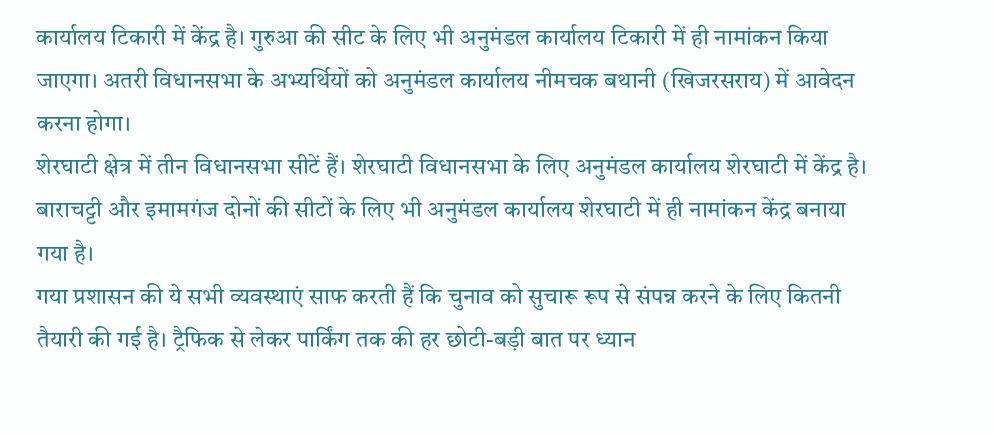कार्यालय टिकारी में केंद्र है। गुरुआ की सीट के लिए भी अनुमंडल कार्यालय टिकारी में ही नामांकन किया जाएगा। अतरी विधानसभा के अभ्यर्थियों को अनुमंडल कार्यालय नीमचक बथानी (खिजरसराय) में आवेदन करना होगा।
शेरघाटी क्षेत्र में तीन विधानसभा सीटें हैं। शेरघाटी विधानसभा के लिए अनुमंडल कार्यालय शेरघाटी में केंद्र है। बाराचट्टी और इमामगंज दोनों की सीटों के लिए भी अनुमंडल कार्यालय शेरघाटी में ही नामांकन केंद्र बनाया गया है।
गया प्रशासन की ये सभी व्यवस्थाएं साफ करती हैं कि चुनाव को सुचारू रूप से संपन्न करने के लिए कितनी तैयारी की गई है। ट्रैफिक से लेकर पार्किंग तक की हर छोटी-बड़ी बात पर ध्यान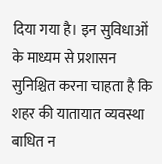दिया गया है। इन सुविधाओं के माध्यम से प्रशासन सुनिश्चित करना चाहता है कि शहर की यातायात व्यवस्था बाधित न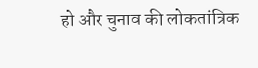हो और चुनाव की लोकतांत्रिक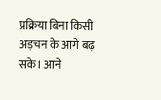प्रक्रिया बिना किसी अड़चन के आगे बढ़ सके। आने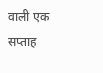वाली एक सप्ताह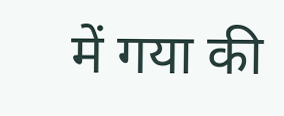में गया की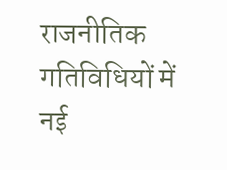राजनीतिक गतिविधियों में नई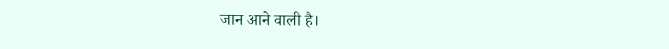जान आने वाली है।